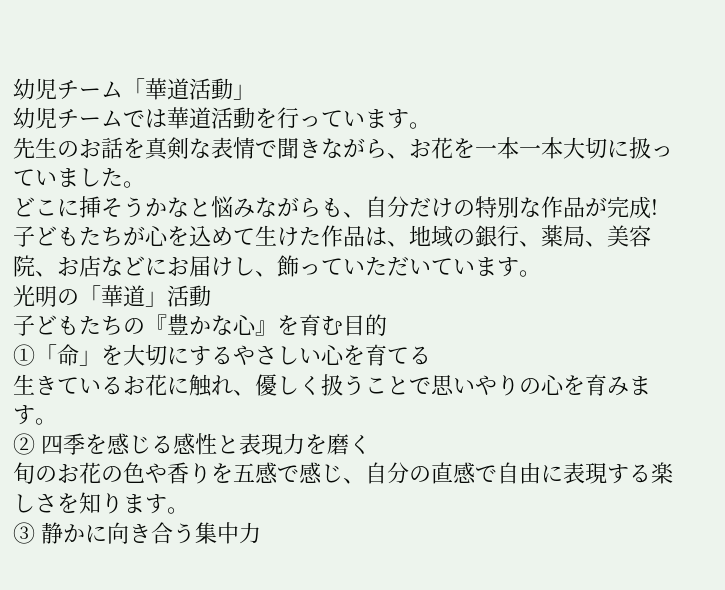幼児チーム「華道活動」
幼児チームでは華道活動を行っています。
先生のお話を真剣な表情で聞きながら、お花を一本一本大切に扱っていました。
どこに挿そうかなと悩みながらも、自分だけの特別な作品が完成!
子どもたちが心を込めて生けた作品は、地域の銀行、薬局、美容院、お店などにお届けし、飾っていただいています。
光明の「華道」活動
子どもたちの『豊かな心』を育む目的
①「命」を大切にするやさしい心を育てる
生きているお花に触れ、優しく扱うことで思いやりの心を育みます。
② 四季を感じる感性と表現力を磨く
旬のお花の色や香りを五感で感じ、自分の直感で自由に表現する楽しさを知ります。
③ 静かに向き合う集中力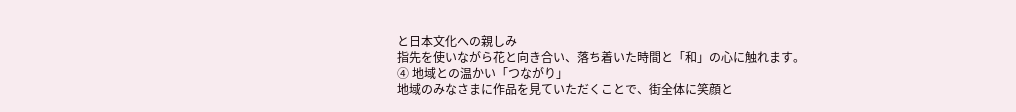と日本文化への親しみ
指先を使いながら花と向き合い、落ち着いた時間と「和」の心に触れます。
④ 地域との温かい「つながり」
地域のみなさまに作品を見ていただくことで、街全体に笑顔と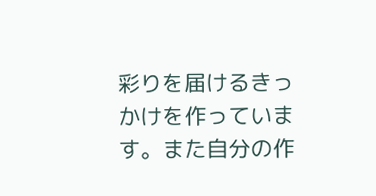彩りを届けるきっかけを作っています。また自分の作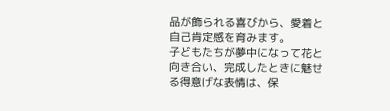品が飾られる喜びから、愛着と自己肯定感を育みます。
子どもたちが夢中になって花と向き合い、完成したときに魅せる得意げな表情は、保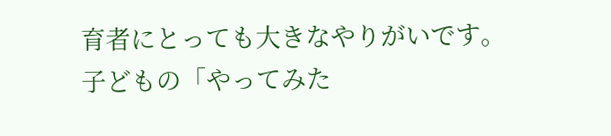育者にとっても大きなやりがいです。
子どもの「やってみた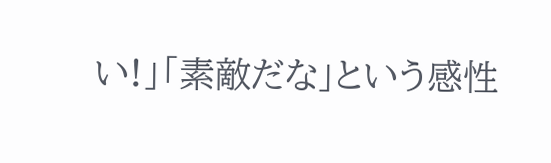い!」「素敵だな」という感性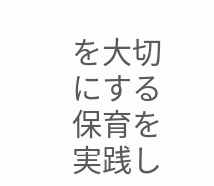を大切にする保育を実践し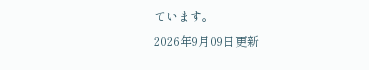ています。
2026年9月09日更新